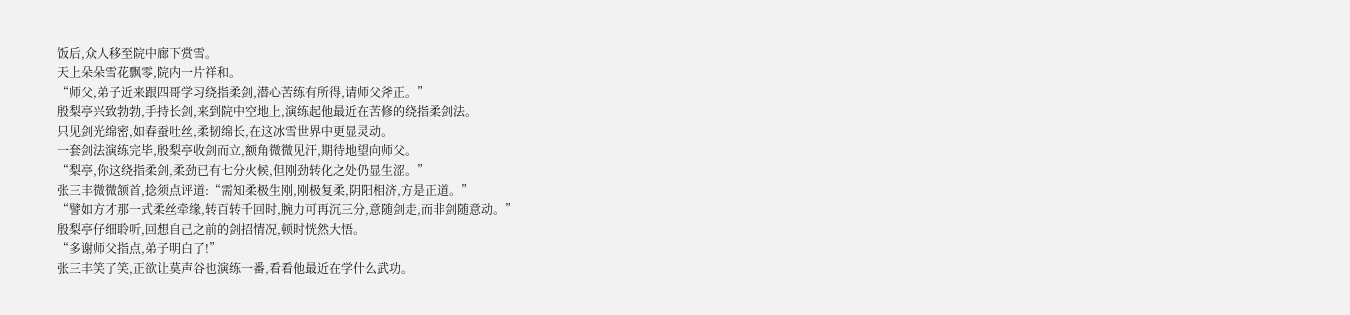饭后,众人移至院中廊下赏雪。
天上朵朵雪花飘零,院内一片祥和。
“师父,弟子近来跟四哥学习绕指柔剑,潜心苦练有所得,请师父斧正。”
殷梨亭兴致勃勃,手持长剑,来到院中空地上,演练起他最近在苦修的绕指柔剑法。
只见剑光绵密,如春蚕吐丝,柔韧绵长,在这冰雪世界中更显灵动。
一套剑法演练完毕,殷梨亭收剑而立,额角微微见汗,期待地望向师父。
“梨亭,你这绕指柔剑,柔劲已有七分火候,但刚劲转化之处仍显生涩。”
张三丰微微颔首,捻须点评道:“需知柔极生刚,刚极复柔,阴阳相济,方是正道。”
“譬如方才那一式柔丝牵缘,转百转千回时,腕力可再沉三分,意随剑走,而非剑随意动。”
殷梨亭仔细聆听,回想自己之前的剑招情况,顿时恍然大悟。
“多谢师父指点,弟子明白了!”
张三丰笑了笑,正欲让莫声谷也演练一番,看看他最近在学什么武功。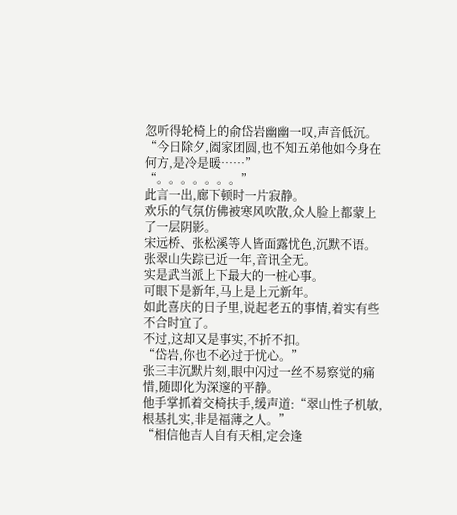忽听得轮椅上的俞岱岩幽幽一叹,声音低沉。
“今日除夕,阖家团圆,也不知五弟他如今身在何方,是冷是暖……”
“。。。。。。。”
此言一出,廊下顿时一片寂静。
欢乐的气氛仿佛被寒风吹散,众人脸上都蒙上了一层阴影。
宋远桥、张松溪等人皆面露忧色,沉默不语。
张翠山失踪已近一年,音讯全无。
实是武当派上下最大的一桩心事。
可眼下是新年,马上是上元新年。
如此喜庆的日子里,说起老五的事情,着实有些不合时宜了。
不过,这却又是事实,不折不扣。
“岱岩,你也不必过于忧心。”
张三丰沉默片刻,眼中闪过一丝不易察觉的痛惜,随即化为深邃的平静。
他手掌抓着交椅扶手,缓声道:“翠山性子机敏,根基扎实,非是福薄之人。”
“相信他吉人自有天相,定会逢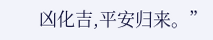凶化吉,平安归来。”